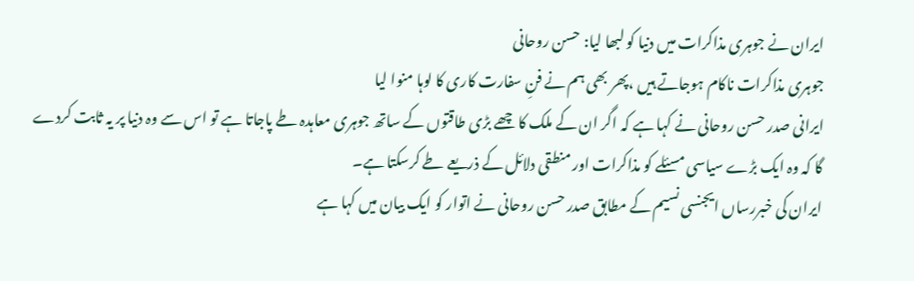ایران نے جوہری مذاکرات میں دنیا کو لبھا لیا: حسن روحانی
جوہری مذاکرات ناکام ہوجاتے ہیں ،پھر بھی ہم نے فنِ سفارت کاری کا لوہا منوا لیا
ایرانی صدر حسن روحانی نے کہا ہے کہ اگر ان کے ملک کا چھے بڑی طاقتوں کے ساتھ جوہری معاہدہ طے پاجاتا ہے تو اس سے وہ دنیا پر یہ ثابت کردے گا کہ وہ ایک بڑے سیاسی مسئلے کو مذاکرات اور منطقی دلائل کے ذریعے طے کرسکتا ہے۔
ایران کی خبررساں ایجنسی نسیم کے مطابق صدر حسن روحانی نے اتوار کو ایک بیان میں کہا ہے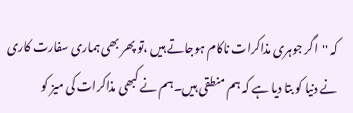کہ ''اگر جوہری مذاکرات ناکام ہوجاتے ہیں ،تو پھر بھی ہماری سفارت کاری نے دنیا کو بتا دیا ہے کہ ہم منطقی ہیں۔ہم نے کبھی مذاکرات کی میز کو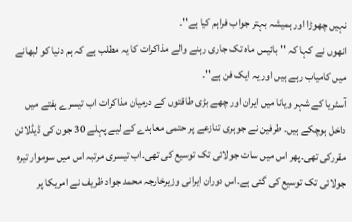نہیں چھوڑا اور ہمیشہ بہتر جواب فراہم کیا ہے''۔
انھوں نے کہا کہ ''بائیس ماہ تک جاری رہنے والے مذاکرات کا یہ مطلب ہے کہ ہم دنیا کو لبھانے میں کامیاب رہے ہیں اور یہ ایک فن ہے''۔
آسٹریا کے شہر ویانا میں ایران اور چھے بڑی طاقتوں کے درمیان مذاکرات اب تیسرے ہفتے میں داخل ہوچکے ہیں۔ طرفین نے جوہری تنازعے پر حتمی معاہدے کے لیے پہلے 30 جون کی ڈیڈلائن مقررکی تھی۔پھر اس میں سات جولائی تک توسیع کی تھی۔اب تیسری مرتبہ اس میں سوموار تیرہ جولائی تک توسیع کی گئی ہے۔اس دوران ایرانی وزیرخارجہ محمد جواد ظریف نے امریکا پر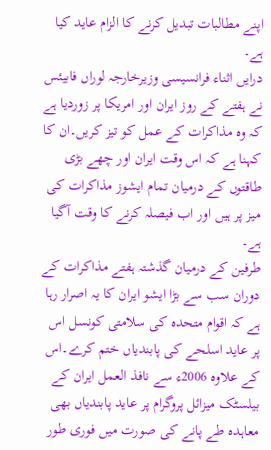اپنے مطالبات تبدیل کرنے کا الزام عاید کیا ہے۔
درایں اثناء فرانسیسی وزیرخارجہ لوراں فابیئس نے ہفتے کے روز ایران اور امریکا پر زوردیا ہے کہ وہ مذاکرات کے عمل کو تیز کریں۔ان کا کہنا ہے کہ اس وقت ایران اور چھے بڑی طاقتوں کے درمیان تمام ایشوز مذاکرات کی میز پر ہیں اور اب فیصلہ کرنے کا وقت آگیا ہے۔
طرفین کے درمیان گذشتہ ہفتے مذاکرات کے دوران سب سے بڑا ایشو ایران کا یہ اصرار رہا ہے کہ اقوام متحدہ کی سلامتی کونسل اس پر عاید اسلحے کی پابندیاں ختم کرے۔اس کے علاوہ 2006ء سے نافذ العمل ایران کے بیلسٹک میزائل پروگرام پر عاید پابندیاں بھی معاہدہ طے پانے کی صورت میں فوری طور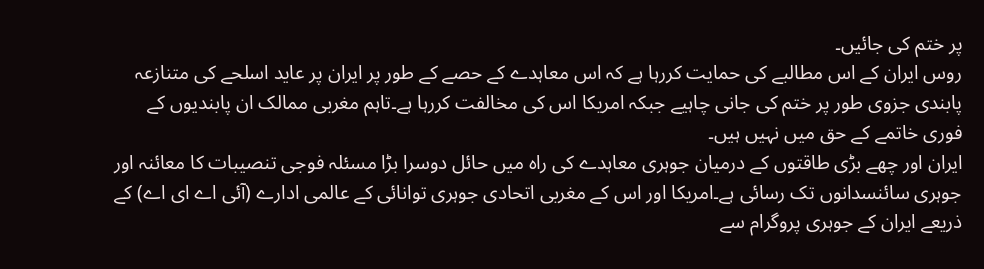پر ختم کی جائیں۔
روس ایران کے اس مطالبے کی حمایت کررہا ہے کہ اس معاہدے کے حصے کے طور پر ایران پر عاید اسلحے کی متنازعہ پابندی جزوی طور پر ختم کی جانی چاہیے جبکہ امریکا اس کی مخالفت کررہا ہے۔تاہم مغربی ممالک ان پابندیوں کے فوری خاتمے کے حق میں نہیں ہیں۔
ایران اور چھے بڑی طاقتوں کے درمیان جوہری معاہدے کی راہ میں حائل دوسرا بڑا مسئلہ فوجی تنصیبات کا معائنہ اور جوہری سائنسدانوں تک رسائی ہے۔امریکا اور اس کے مغربی اتحادی جوہری توانائی کے عالمی ادارے (آئی اے ای اے) کے ذریعے ایران کے جوہری پروگرام سے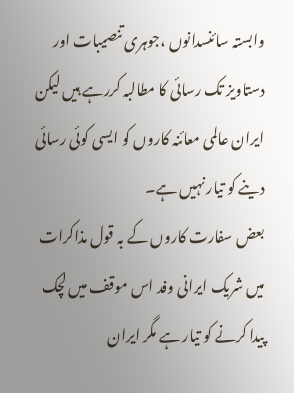وابستہ سائنسدانوں ،جوہری تنصیبات اور دستاویز تک رسائی کا مطالبہ کررہے ہیں لیکن ایران عالمی معائنہ کاروں کو ایسی کوئی رسائی دینے کو تیار نہیں ہے۔
بعض سفارت کاروں کے بہ قول مذاکرات میں شریک ایرانی وفد اس موقف میں لچک پیدا کرنے کو تیار ہے مگر ایران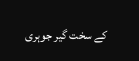کے سخت گیر جوہری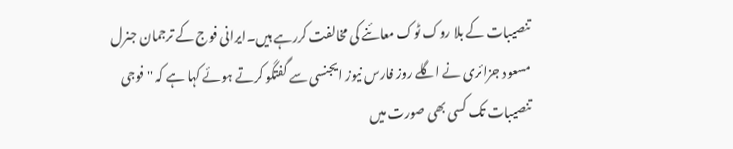تنصیبات کے بلا روک ٹوک معائنے کی مخالفت کررہے ہیں۔ایرانی فوج کے ترجمان جنرل مسعود جزائری نے اگلے روز فارس نیوز ایجنسی سے گفتگو کرتے ہوئے کہا ہے کہ '' فوجی تنصیبات تک کسی بھی صورت میں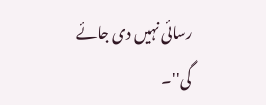رسائی نہیں دی جائے گی''۔